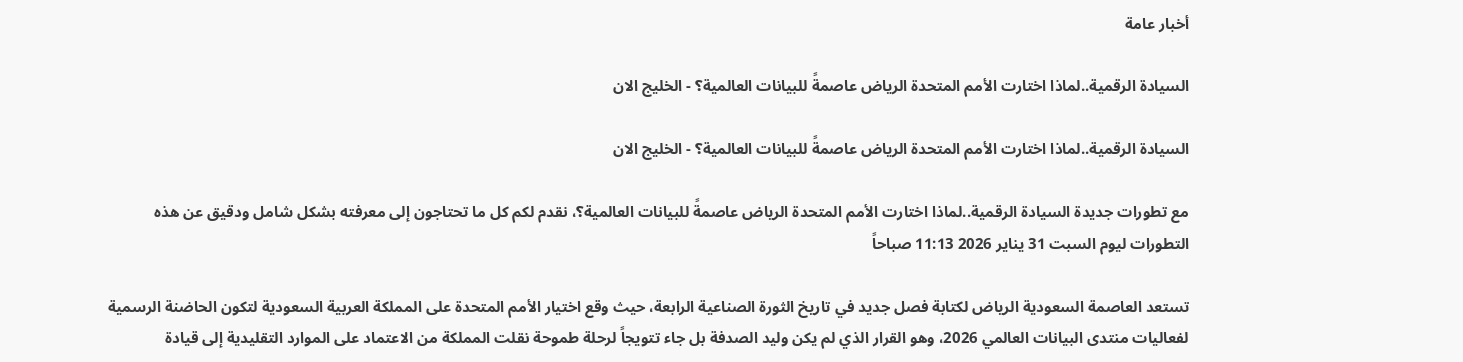أخبار عامة

السيادة الرقمية..لماذا اختارت الأمم المتحدة الرياض عاصمةً للبيانات العالمية؟ - الخليج الان

السيادة الرقمية..لماذا اختارت الأمم المتحدة الرياض عاصمةً للبيانات العالمية؟ - الخليج الان

مع تطورات جديدة السيادة الرقمية..لماذا اختارت الأمم المتحدة الرياض عاصمةً للبيانات العالمية؟، نقدم لكم كل ما تحتاجون إلى معرفته بشكل شامل ودقيق عن هذه التطورات ليوم السبت 31 يناير 2026 11:13 صباحاً

تستعد العاصمة السعودية الرياض لكتابة فصل جديد في تاريخ الثورة الصناعية الرابعة، حيث وقع اختيار الأمم المتحدة على المملكة العربية السعودية لتكون الحاضنة الرسمية لفعاليات منتدى البيانات العالمي 2026، وهو القرار الذي لم يكن وليد الصدفة بل جاء تتويجاً لرحلة طموحة نقلت المملكة من الاعتماد على الموارد التقليدية إلى قيادة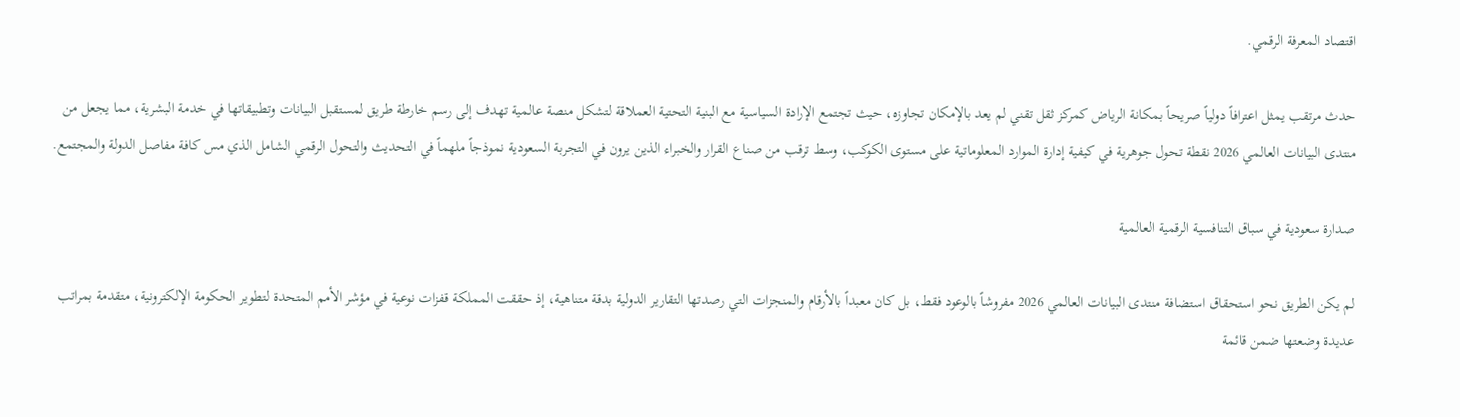اقتصاد المعرفة الرقمي.

حدث مرتقب يمثل اعترافاً دولياً صريحاً بمكانة الرياض كمركز ثقل تقني لم يعد بالإمكان تجاوزه، حيث تجتمع الإرادة السياسية مع البنية التحتية العملاقة لتشكل منصة عالمية تهدف إلى رسم خارطة طريق لمستقبل البيانات وتطبيقاتها في خدمة البشرية، مما يجعل من منتدى البيانات العالمي 2026 نقطة تحول جوهرية في كيفية إدارة الموارد المعلوماتية على مستوى الكوكب، وسط ترقب من صناع القرار والخبراء الذين يرون في التجربة السعودية نموذجاً ملهماً في التحديث والتحول الرقمي الشامل الذي مس كافة مفاصل الدولة والمجتمع.

صدارة سعودية في سباق التنافسية الرقمية العالمية

لم يكن الطريق نحو استحقاق استضافة منتدى البيانات العالمي 2026 مفروشاً بالوعود فقط، بل كان معبداً بالأرقام والمنجزات التي رصدتها التقارير الدولية بدقة متناهية، إذ حققت المملكة قفزات نوعية في مؤشر الأمم المتحدة لتطوير الحكومة الإلكترونية، متقدمة بمراتب عديدة وضعتها ضمن قائمة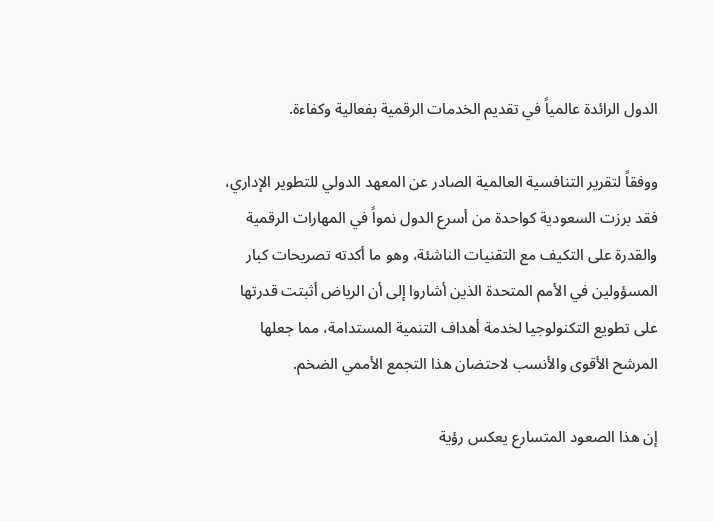الدول الرائدة عالمياً في تقديم الخدمات الرقمية بفعالية وكفاءة.

ووفقاً لتقرير التنافسية العالمية الصادر عن المعهد الدولي للتطوير الإداري، فقد برزت السعودية كواحدة من أسرع الدول نمواً في المهارات الرقمية والقدرة على التكيف مع التقنيات الناشئة، وهو ما أكدته تصريحات كبار المسؤولين في الأمم المتحدة الذين أشاروا إلى أن الرياض أثبتت قدرتها على تطويع التكنولوجيا لخدمة أهداف التنمية المستدامة، مما جعلها المرشح الأقوى والأنسب لاحتضان هذا التجمع الأممي الضخم.

إن هذا الصعود المتسارع يعكس رؤية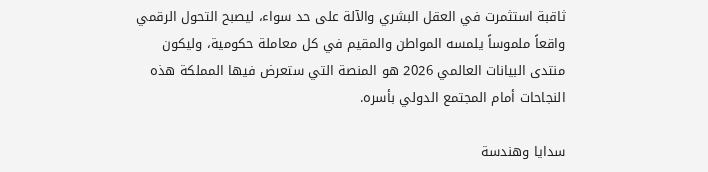ثاقبة استثمرت في العقل البشري والآلة على حد سواء، ليصبح التحول الرقمي واقعاً ملموساً يلمسه المواطن والمقيم في كل معاملة حكومية، وليكون منتدى البيانات العالمي 2026 هو المنصة التي ستعرض فيها المملكة هذه النجاحات أمام المجتمع الدولي بأسره.

سدايا وهندسة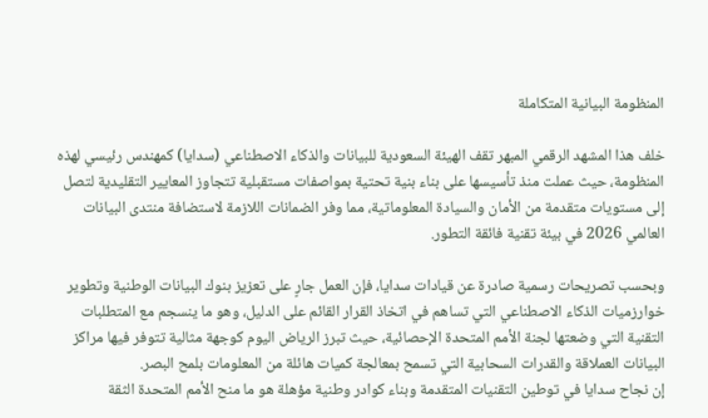المنظومة البيانية المتكاملة

خلف هذا المشهد الرقمي المبهر تقف الهيئة السعودية للبيانات والذكاء الاصطناعي (سدايا) كمهندس رئيسي لهذه المنظومة، حيث عملت منذ تأسيسها على بناء بنية تحتية بمواصفات مستقبلية تتجاوز المعايير التقليدية لتصل إلى مستويات متقدمة من الأمان والسيادة المعلوماتية، مما وفر الضمانات اللازمة لاستضافة منتدى البيانات العالمي 2026 في بيئة تقنية فائقة التطور.

وبحسب تصريحات رسمية صادرة عن قيادات سدايا، فإن العمل جارٍ على تعزيز بنوك البيانات الوطنية وتطوير خوارزميات الذكاء الاصطناعي التي تساهم في اتخاذ القرار القائم على الدليل، وهو ما ينسجم مع المتطلبات التقنية التي وضعتها لجنة الأمم المتحدة الإحصائية، حيث تبرز الرياض اليوم كوجهة مثالية تتوفر فيها مراكز البيانات العملاقة والقدرات السحابية التي تسمح بمعالجة كميات هائلة من المعلومات بلمح البصر.
إن نجاح سدايا في توطين التقنيات المتقدمة وبناء كوادر وطنية مؤهلة هو ما منح الأمم المتحدة الثقة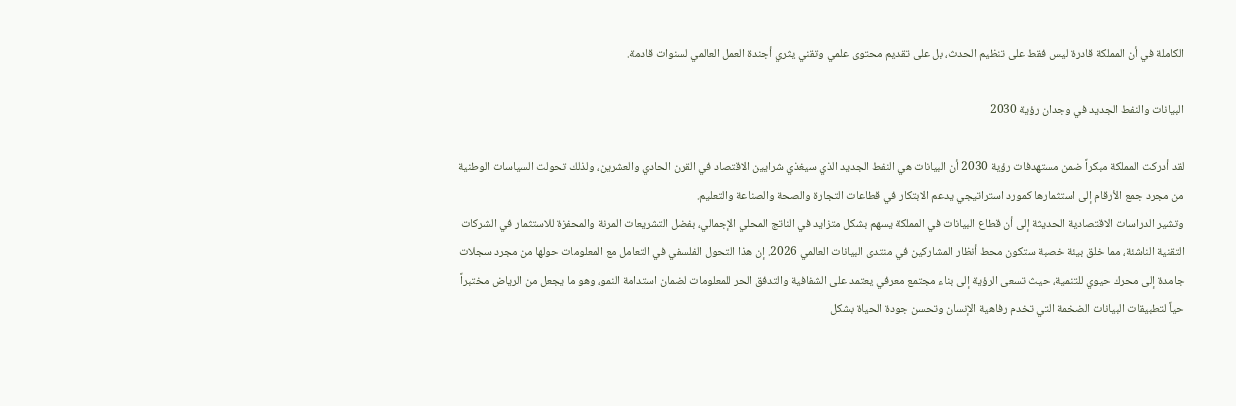الكاملة في أن المملكة قادرة ليس فقط على تنظيم الحدث، بل على تقديم محتوى علمي وتقني يثري أجندة العمل العالمي لسنوات قادمة.

البيانات والنفط الجديد في وجدان رؤية 2030

لقد أدركت المملكة مبكراً ضمن مستهدفات رؤية 2030 أن البيانات هي النفط الجديد الذي سيغذي شرايين الاقتصاد في القرن الحادي والعشرين، ولذلك تحولت السياسات الوطنية من مجرد جمع الأرقام إلى استثمارها كمورد استراتيجي يدعم الابتكار في قطاعات التجارة والصحة والصناعة والتعليم.
وتشير الدراسات الاقتصادية الحديثة إلى أن قطاع البيانات في المملكة يسهم بشكل متزايد في الناتج المحلي الإجمالي، بفضل التشريعات المرنة والمحفزة للاستثمار في الشركات التقنية الناشئة، مما خلق بيئة خصبة ستكون محط أنظار المشاركين في منتدى البيانات العالمي 2026. إن هذا التحول الفلسفي في التعامل مع المعلومات حولها من مجرد سجلات جامدة إلى محرك حيوي للتنمية، حيث تسعى الرؤية إلى بناء مجتمع معرفي يعتمد على الشفافية والتدفق الحر للمعلومات لضمان استدامة النمو، وهو ما يجعل من الرياض مختبراً حياً لتطبيقات البيانات الضخمة التي تخدم رفاهية الإنسان وتحسن جودة الحياة بشكل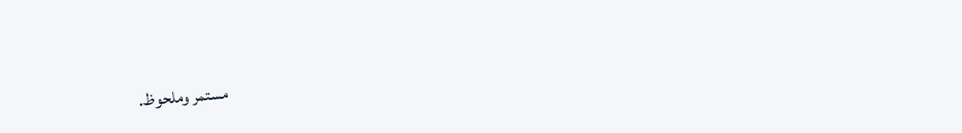مستمر وملحوظ.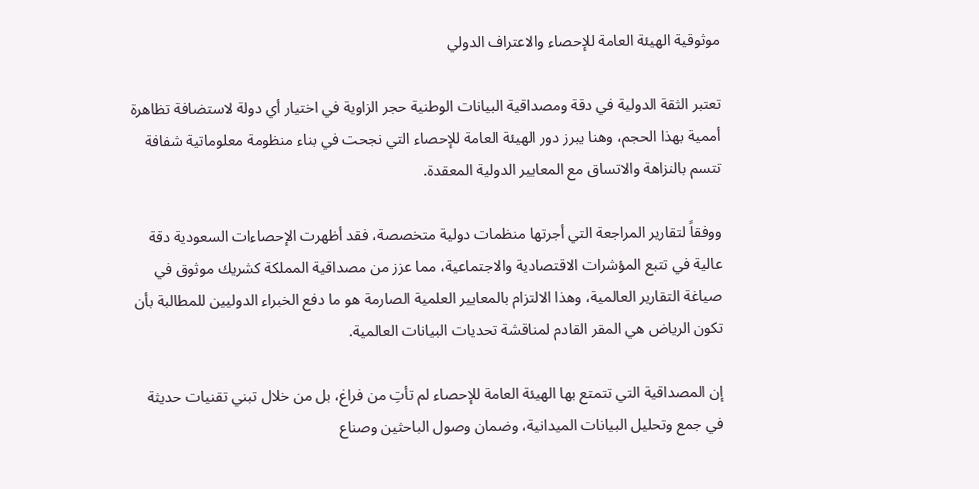موثوقية الهيئة العامة للإحصاء والاعتراف الدولي

تعتبر الثقة الدولية في دقة ومصداقية البيانات الوطنية حجر الزاوية في اختيار أي دولة لاستضافة تظاهرة أممية بهذا الحجم، وهنا يبرز دور الهيئة العامة للإحصاء التي نجحت في بناء منظومة معلوماتية شفافة تتسم بالنزاهة والاتساق مع المعايير الدولية المعقدة.

ووفقاً لتقارير المراجعة التي أجرتها منظمات دولية متخصصة، فقد أظهرت الإحصاءات السعودية دقة عالية في تتبع المؤشرات الاقتصادية والاجتماعية، مما عزز من مصداقية المملكة كشريك موثوق في صياغة التقارير العالمية، وهذا الالتزام بالمعايير العلمية الصارمة هو ما دفع الخبراء الدوليين للمطالبة بأن تكون الرياض هي المقر القادم لمناقشة تحديات البيانات العالمية.

إن المصداقية التي تتمتع بها الهيئة العامة للإحصاء لم تأتِ من فراغ، بل من خلال تبني تقنيات حديثة في جمع وتحليل البيانات الميدانية، وضمان وصول الباحثين وصناع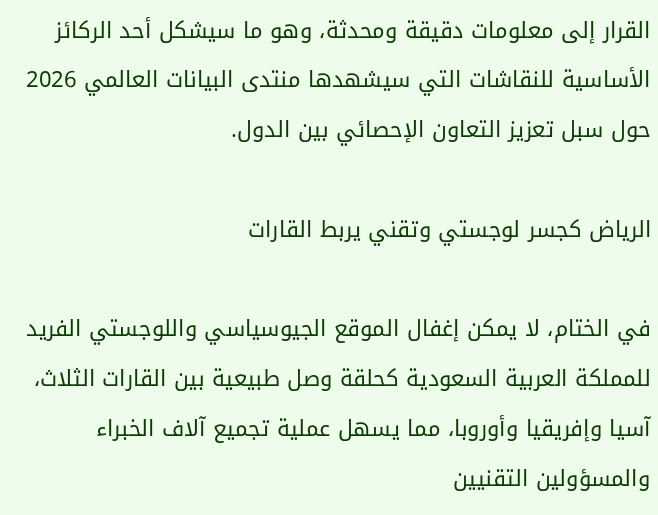القرار إلى معلومات دقيقة ومحدثة، وهو ما سيشكل أحد الركائز الأساسية للنقاشات التي سيشهدها منتدى البيانات العالمي 2026 حول سبل تعزيز التعاون الإحصائي بين الدول.

الرياض كجسر لوجستي وتقني يربط القارات

في الختام، لا يمكن إغفال الموقع الجيوسياسي واللوجستي الفريد للمملكة العربية السعودية كحلقة وصل طبيعية بين القارات الثلاث، آسيا وإفريقيا وأوروبا، مما يسهل عملية تجميع آلاف الخبراء والمسؤولين التقنيين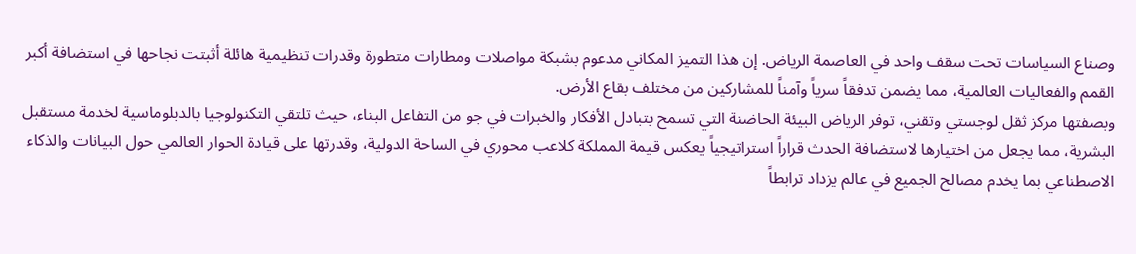وصناع السياسات تحت سقف واحد في العاصمة الرياض. إن هذا التميز المكاني مدعوم بشبكة مواصلات ومطارات متطورة وقدرات تنظيمية هائلة أثبتت نجاحها في استضافة أكبر القمم والفعاليات العالمية، مما يضمن تدفقاً سرياً وآمناً للمشاركين من مختلف بقاع الأرض.
وبصفتها مركز ثقل لوجستي وتقني، توفر الرياض البيئة الحاضنة التي تسمح بتبادل الأفكار والخبرات في جو من التفاعل البناء، حيث تلتقي التكنولوجيا بالدبلوماسية لخدمة مستقبل البشرية، مما يجعل من اختيارها لاستضافة الحدث قراراً استراتيجياً يعكس قيمة المملكة كلاعب محوري في الساحة الدولية، وقدرتها على قيادة الحوار العالمي حول البيانات والذكاء الاصطناعي بما يخدم مصالح الجميع في عالم يزداد ترابطاً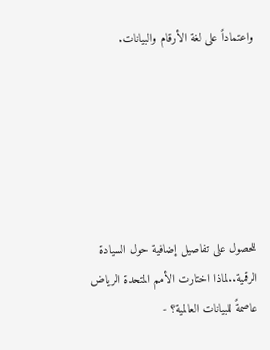واعتماداً على لغة الأرقام والبيانات.






للحصول على تفاصيل إضافية حول السيادة الرقمية..لماذا اختارت الأمم المتحدة الرياض عاصمةً للبيانات العالمية؟ -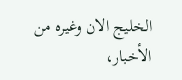الخليج الان وغيره من الأخبار،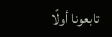تابعونا أولًا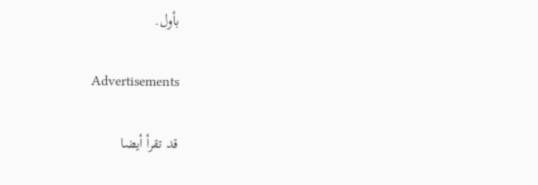بأول.

Advertisements

قد تقرأ أيضا